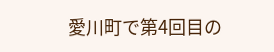愛川町で第4回目の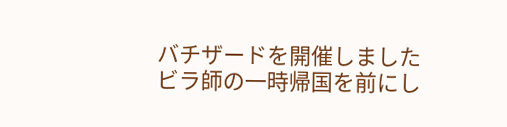バチザードを開催しました
ビラ師の一時帰国を前にし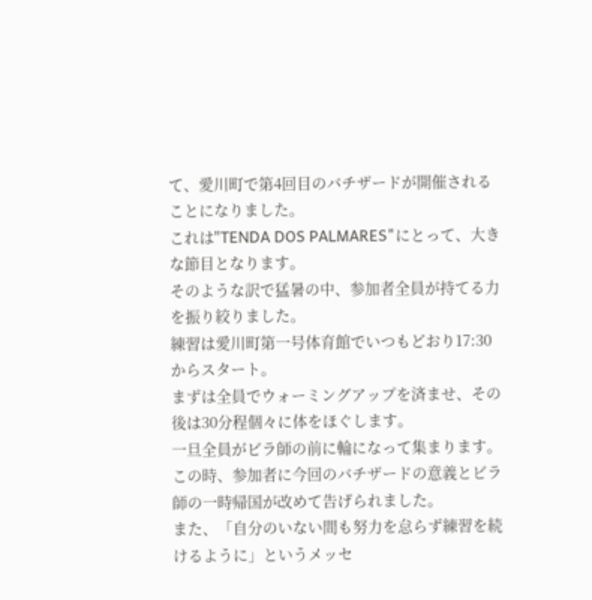て、愛川町で第4回目のバチザードが開催されることになりました。
これは"TENDA DOS PALMARES"にとって、大きな節目となります。
そのような訳で猛暑の中、参加者全員が持てる力を振り絞りました。
練習は愛川町第一号体育館でいつもどおり17:30からスタート。
まずは全員でウォーミングアップを済ませ、その後は30分程個々に体をほぐします。
一旦全員がビラ師の前に輪になって集まります。この時、参加者に今回のバチザードの意義とビラ師の一時帰国が改めて告げられました。
また、「自分のいない間も努力を怠らず練習を続けるように」というメッセ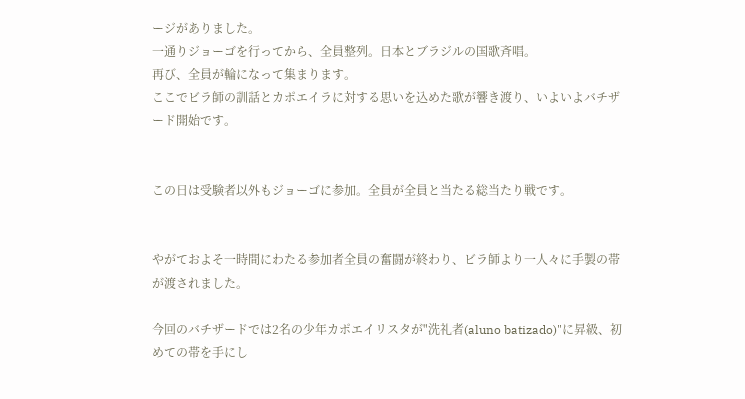ージがありました。
一通りジョーゴを行ってから、全員整列。日本とブラジルの国歌斉唱。
再び、全員が輪になって集まります。
ここでビラ師の訓話とカポエイラに対する思いを込めた歌が響き渡り、いよいよバチザード開始です。


この日は受験者以外もジョーゴに参加。全員が全員と当たる総当たり戦です。


やがておよそ一時間にわたる参加者全員の奮闘が終わり、ビラ師より一人々に手製の帯が渡されました。

今回のバチザードでは2名の少年カポエイリスタが"洗礼者(aluno batizado)"に昇級、初めての帯を手にし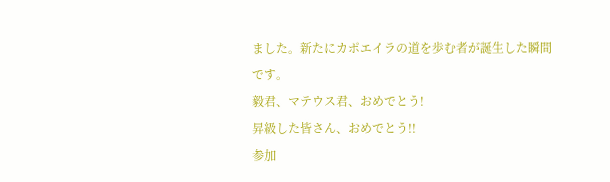ました。新たにカポエイラの道を歩む者が誕生した瞬間です。
毅君、マテウス君、おめでとう!
昇級した皆さん、おめでとう!!
参加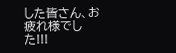した皆さん、お疲れ様でした!!!